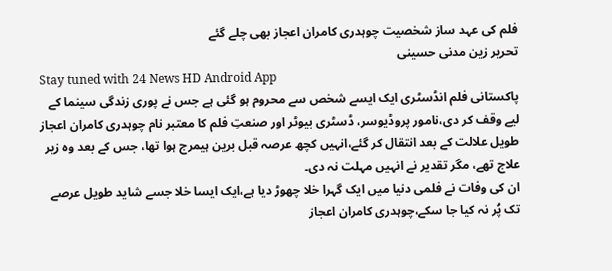فلم کی عہد ساز شخصیت چوہدری کامران اعجاز بھی چلے گئے
تحریر زین مدنی حسینی
Stay tuned with 24 News HD Android App
پاکستانی فلم انڈسٹری ایک ایسے شخص سے محروم ہو گئی ہے جس نے پوری زندگی سینما کے لیے وقف کر دی،نامور پروڈیوسر، ڈسٹری بیوٹر اور صنعتِ فلم کا معتبر نام چوہدری کامران اعجاز طویل علالت کے بعد انتقال کر گئے،انہیں کچھ عرصہ قبل برین ہیمرج ہوا تھا، جس کے بعد وہ زیر علاج تھے، مگر تقدیر نے انہیں مہلت نہ دی۔
ان کی وفات نے فلمی دنیا میں ایک گہرا خلا چھوڑ دیا ہے،ایک ایسا خلا جسے شاید طویل عرصے تک پُر نہ کیا جا سکے،چوہدری کامران اعجاز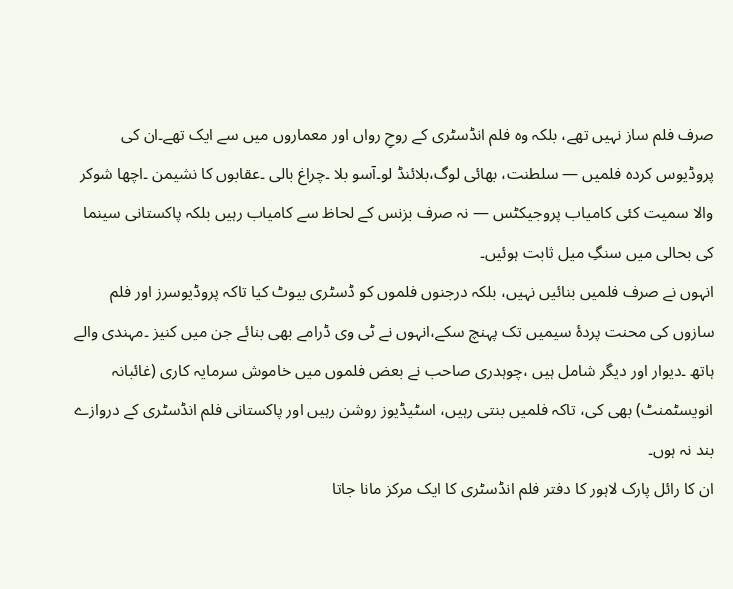صرف فلم ساز نہیں تھے، بلکہ وہ فلم انڈسٹری کے روحِ رواں اور معماروں میں سے ایک تھے۔ان کی پروڈیوس کردہ فلمیں — سلطنت، بھائی لوگ،بلائنڈ لو۔آسو بلا ۔چراغ بالی ۔عقابوں کا نشیمن ۔اچھا شوکر والا سمیت کئی کامیاب پروجیکٹس — نہ صرف بزنس کے لحاظ سے کامیاب رہیں بلکہ پاکستانی سینما کی بحالی میں سنگِ میل ثابت ہوئیں۔
انہوں نے صرف فلمیں بنائیں نہیں، بلکہ درجنوں فلموں کو ڈسٹری بیوٹ کیا تاکہ پروڈیوسرز اور فلم سازوں کی محنت پردۂ سیمیں تک پہنچ سکے،انہوں نے ٹی وی ڈرامے بھی بنائے جن میں کنیز ۔مہندی والے ہاتھ ۔دیوار اور دیگر شامل ہیں ،چوہدری صاحب نے بعض فلموں میں خاموش سرمایہ کاری (غائبانہ انویسٹمنٹ) بھی کی، تاکہ فلمیں بنتی رہیں، اسٹیڈیوز روشن رہیں اور پاکستانی فلم انڈسٹری کے دروازے بند نہ ہوں۔
ان کا رائل پارک لاہور کا دفتر فلم انڈسٹری کا ایک مرکز مانا جاتا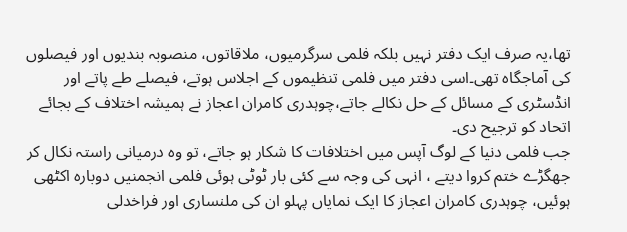تھا،یہ صرف ایک دفتر نہیں بلکہ فلمی سرگرمیوں، ملاقاتوں، منصوبہ بندیوں اور فیصلوں کی آماجگاہ تھی۔اسی دفتر میں فلمی تنظیموں کے اجلاس ہوتے، فیصلے طے پاتے اور انڈسٹری کے مسائل کے حل نکالے جاتے،چوہدری کامران اعجاز نے ہمیشہ اختلاف کے بجائے اتحاد کو ترجیح دی۔
جب فلمی دنیا کے لوگ آپس میں اختلافات کا شکار ہو جاتے، تو وہ درمیانی راستہ نکال کر جھگڑے ختم کروا دیتے ، انہی کی وجہ سے کئی بار ٹوٹی ہوئی فلمی انجمنیں دوبارہ اکٹھی ہوئیں، چوہدری کامران اعجاز کا ایک نمایاں پہلو ان کی ملنساری اور فراخدلی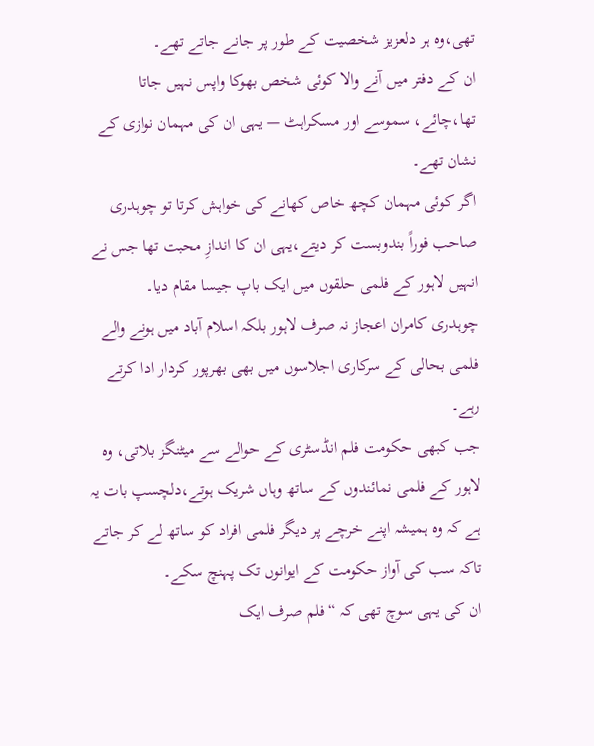تھی،وہ ہر دلعزیز شخصیت کے طور پر جانے جاتے تھے۔
ان کے دفتر میں آنے والا کوئی شخص بھوکا واپس نہیں جاتا تھا،چائے، سموسے اور مسکراہٹ — یہی ان کی مہمان نوازی کے نشان تھے۔
اگر کوئی مہمان کچھ خاص کھانے کی خواہش کرتا تو چوہدری صاحب فوراً بندوبست کر دیتے،یہی ان کا اندازِ محبت تھا جس نے انہیں لاہور کے فلمی حلقوں میں ایک باپ جیسا مقام دیا۔
چوہدری کامران اعجاز نہ صرف لاہور بلکہ اسلام آباد میں ہونے والے فلمی بحالی کے سرکاری اجلاسوں میں بھی بھرپور کردار ادا کرتے رہے۔
جب کبھی حکومت فلم انڈسٹری کے حوالے سے میٹنگز بلاتی، وہ لاہور کے فلمی نمائندوں کے ساتھ وہاں شریک ہوتے،دلچسپ بات یہ ہے کہ وہ ہمیشہ اپنے خرچے پر دیگر فلمی افراد کو ساتھ لے کر جاتے تاکہ سب کی آواز حکومت کے ایوانوں تک پہنچ سکے۔
ان کی یہی سوچ تھی کہ “فلم صرف ایک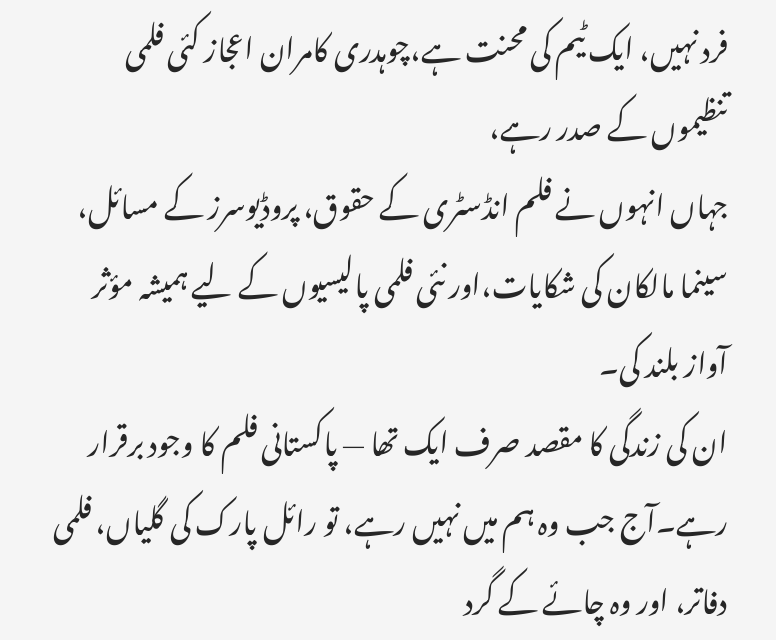فرد نہیں، ایک ٹیم کی محنت ہے،چوہدری کامران اعجاز کئی فلمی تنظیموں کے صدر رہے،
جہاں انہوں نے فلم انڈسٹری کے حقوق، پروڈیوسرز کے مسائل، سینما مالکان کی شکایات،اور نئی فلمی پالیسیوں کے لیے ہمیشہ مؤثر آواز بلند کی۔
ان کی زندگی کا مقصد صرف ایک تھا — پاکستانی فلم کا وجود برقرار رہے۔آج جب وہ ہم میں نہیں رہے، تو رائل پارک کی گلیاں، فلمی دفاتر، اور وہ چائے کے گرد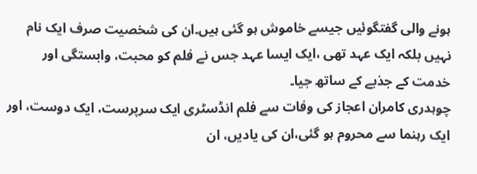ہونے والی گفتگوئیں جیسے خاموش ہو گئی ہیں۔ان کی شخصیت صرف ایک نام نہیں بلکہ ایک عہد تھی ،ایک ایسا عہد جس نے فلم کو محبت، وابستگی اور خدمت کے جذبے کے ساتھ جیا۔
چوہدری کامران اعجاز کی وفات سے فلم انڈسٹری ایک سرپرست، ایک دوست، اور ایک رہنما سے محروم ہو گئی،ان کی یادیں، ان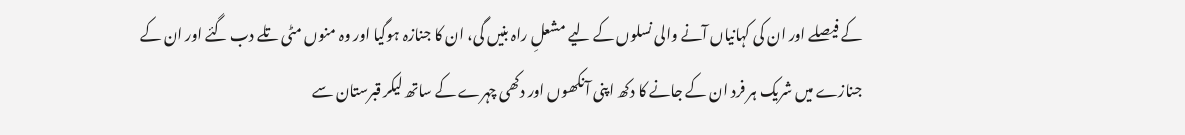کے فیصلے اور ان کی کہانیاں آنے والی نسلوں کے لیے مشعلِ راہ بنیں گی، ان کا جنازہ ہوگیا اور وہ منوں مٹی تلے دب گئے اور ان کے جنازے میں شریک ہر فرد ان کے جانے کا دکھ اپنی آنکھوں اور دکھی چہرے کے ساتھ لیکر قبرستان سے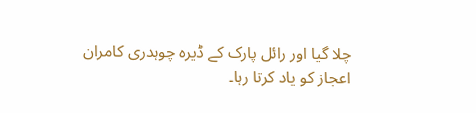چلا گیا اور رائل پارک کے ڈیرہ چوہدری کامران اعجاز کو یاد کرتا رہا۔